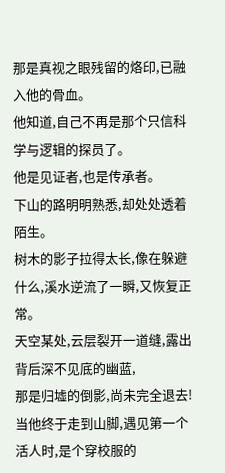那是真视之眼残留的烙印,已融入他的骨血。
他知道,自己不再是那个只信科学与逻辑的探员了。
他是见证者,也是传承者。
下山的路明明熟悉,却处处透着陌生。
树木的影子拉得太长,像在躲避什么,溪水逆流了一瞬,又恢复正常。
天空某处,云层裂开一道缝,露出背后深不见底的幽蓝,
那是归墟的倒影,尚未完全退去!
当他终于走到山脚,遇见第一个活人时,是个穿校服的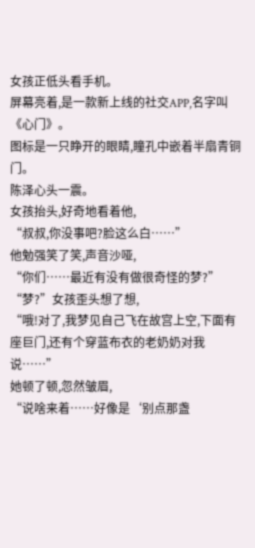女孩正低头看手机。
屏幕亮着,是一款新上线的社交APP,名字叫《心门》。
图标是一只睁开的眼睛,瞳孔中嵌着半扇青铜门。
陈泽心头一震。
女孩抬头,好奇地看着他,
“叔叔,你没事吧?脸这么白……”
他勉强笑了笑,声音沙哑,
“你们……最近有没有做很奇怪的梦?”
“梦?”女孩歪头想了想,
“哦!对了,我梦见自己飞在故宫上空,下面有座巨门,还有个穿蓝布衣的老奶奶对我说……”
她顿了顿,忽然皱眉,
“说啥来着……好像是‘别点那盏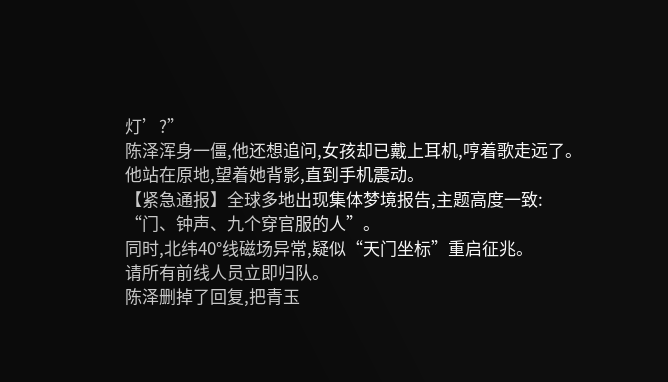灯’?”
陈泽浑身一僵,他还想追问,女孩却已戴上耳机,哼着歌走远了。
他站在原地,望着她背影,直到手机震动。
【紧急通报】全球多地出现集体梦境报告,主题高度一致:
“门、钟声、九个穿官服的人”。
同时,北纬40°线磁场异常,疑似“天门坐标”重启征兆。
请所有前线人员立即归队。
陈泽删掉了回复,把青玉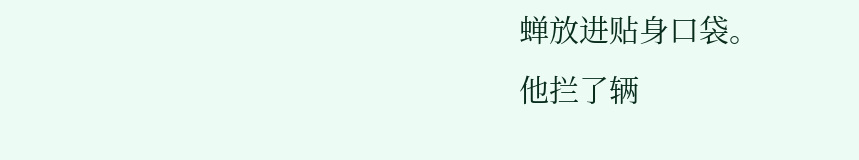蝉放进贴身口袋。
他拦了辆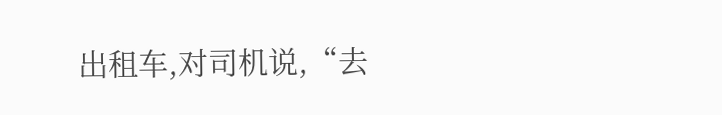出租车,对司机说,“去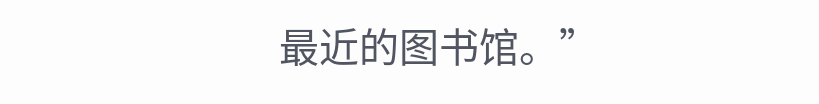最近的图书馆。”